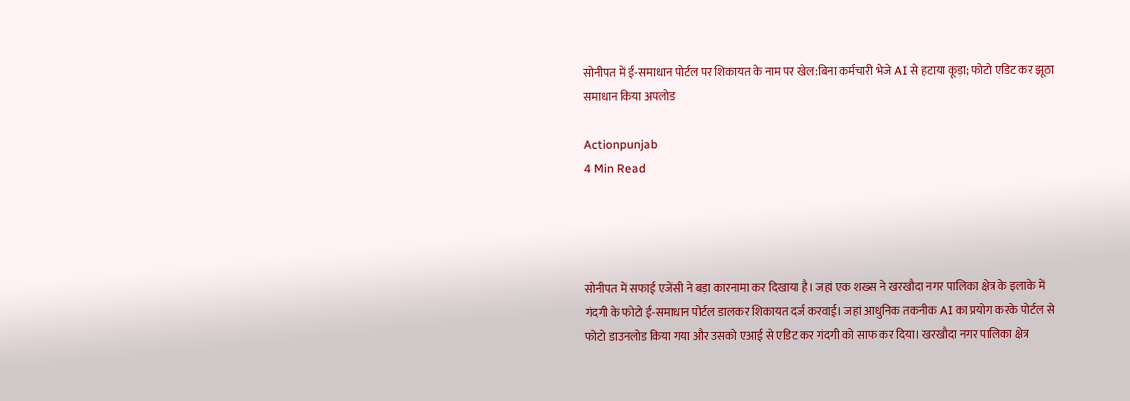सोनीपत में ई-समाधान पोर्टल पर शिकायत के नाम पर खेल:बिना कर्मचारी भेजे AI से हटाया कूड़ा; फोटो एडिट कर झूठा समाधान किया अपलोड

Actionpunjab
4 Min Read




सोनीपत में सफाई एजेंसी ने बड़ा कारनामा कर दिखाया है। जहां एक शख्स ने खरखौदा नगर पालिका क्षेत्र के इलाके में गंदगी के फोटो ई-समाधान पोर्टल डालकर शिकायत दर्ज करवाई। जहां आधुनिक तकनीक AI का प्रयोग करके पोर्टल से फोटो डाउनलोड किया गया और उसको एआई से एडिट कर गंदगी को साफ कर दिया। खरखौदा नगर पालिका क्षेत्र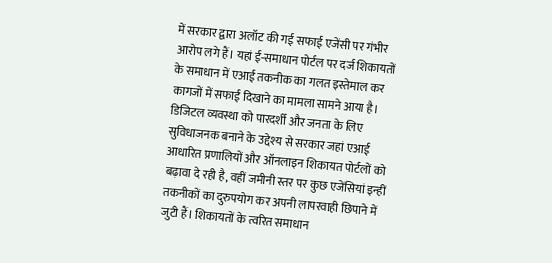में सरकार द्वारा अलॉट की गई सफाई एजेंसी पर गंभीर आरोप लगे हैं। यहां ई-समाधान पोर्टल पर दर्ज शिकायतों के समाधान में एआई तकनीक का गलत इस्तेमाल कर कागजों में सफाई दिखाने का मामला सामने आया है। डिजिटल व्यवस्था को पारदर्शी और जनता के लिए सुविधाजनक बनाने के उद्देश्य से सरकार जहां एआई आधारित प्रणालियों और ऑनलाइन शिकायत पोर्टलों को बढ़ावा दे रही है, वहीं जमीनी स्तर पर कुछ एजेंसियां इन्हीं तकनीकों का दुरुपयोग कर अपनी लापरवाही छिपाने में जुटी हैं। शिकायतों के त्वरित समाधान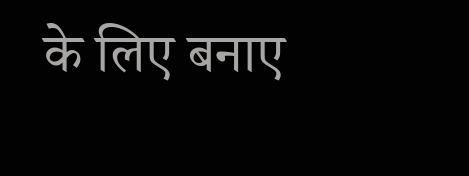के लिए बनाए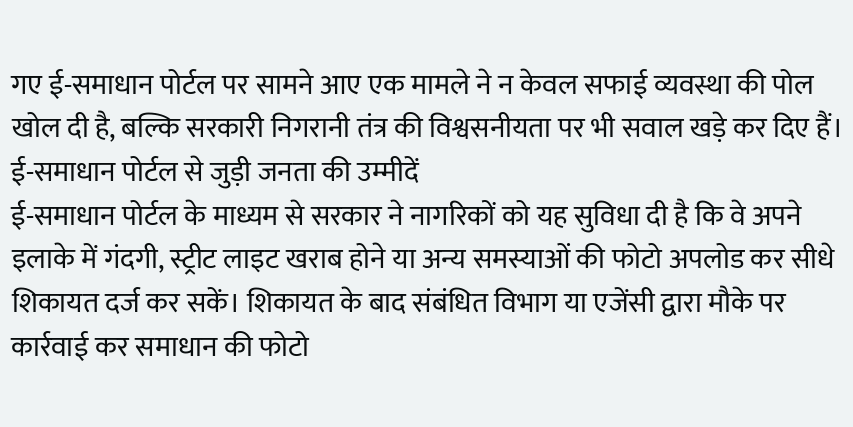गए ई-समाधान पोर्टल पर सामने आए एक मामले ने न केवल सफाई व्यवस्था की पोल खोल दी है, बल्कि सरकारी निगरानी तंत्र की विश्वसनीयता पर भी सवाल खड़े कर दिए हैं। ई-समाधान पोर्टल से जुड़ी जनता की उम्मीदें
ई-समाधान पोर्टल के माध्यम से सरकार ने नागरिकों को यह सुविधा दी है कि वे अपने इलाके में गंदगी, स्ट्रीट लाइट खराब होने या अन्य समस्याओं की फोटो अपलोड कर सीधे शिकायत दर्ज कर सकें। शिकायत के बाद संबंधित विभाग या एजेंसी द्वारा मौके पर कार्रवाई कर समाधान की फोटो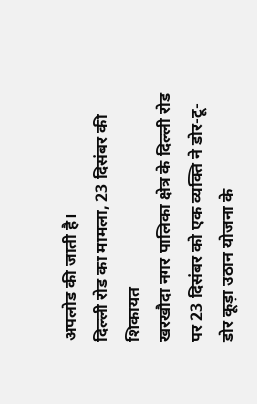अपलोड की जाती है।
दिल्ली रोड का मामला, 23 दिसंबर की शिकायत
खरखौदा नगर पालिका क्षेत्र के दिल्ली रोड पर 23 दिसंबर को एक व्यक्ति ने डोर-टू-डोर कूड़ा उठान योजना के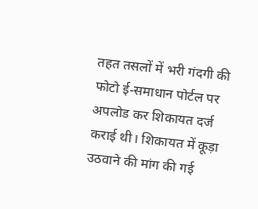तहत तसलों में भरी गंदगी की फोटो ई-समाधान पोर्टल पर अपलोड कर शिकायत दर्ज कराई थी। शिकायत में कूड़ा उठवाने की मांग की गई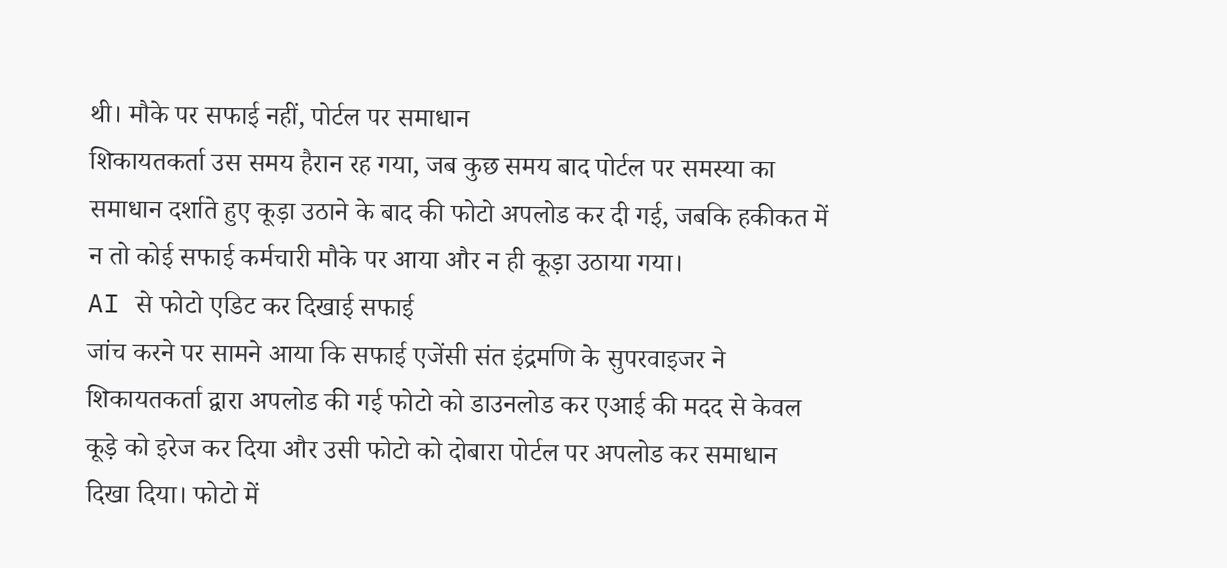थी। मौके पर सफाई नहीं, पोर्टल पर समाधान
शिकायतकर्ता उस समय हैरान रह गया, जब कुछ समय बाद पोर्टल पर समस्या का समाधान दर्शाते हुए कूड़ा उठाने के बाद की फोटो अपलोड कर दी गई, जबकि हकीकत में न तो कोई सफाई कर्मचारी मौके पर आया और न ही कूड़ा उठाया गया।
AI से फोटो एडिट कर दिखाई सफाई
जांच करने पर सामने आया कि सफाई एजेंसी संत इंद्रमणि के सुपरवाइजर ने शिकायतकर्ता द्वारा अपलोड की गई फोटो को डाउनलोड कर एआई की मदद से केवल कूड़े को इरेज कर दिया और उसी फोटो को दोबारा पोर्टल पर अपलोड कर समाधान दिखा दिया। फोटो में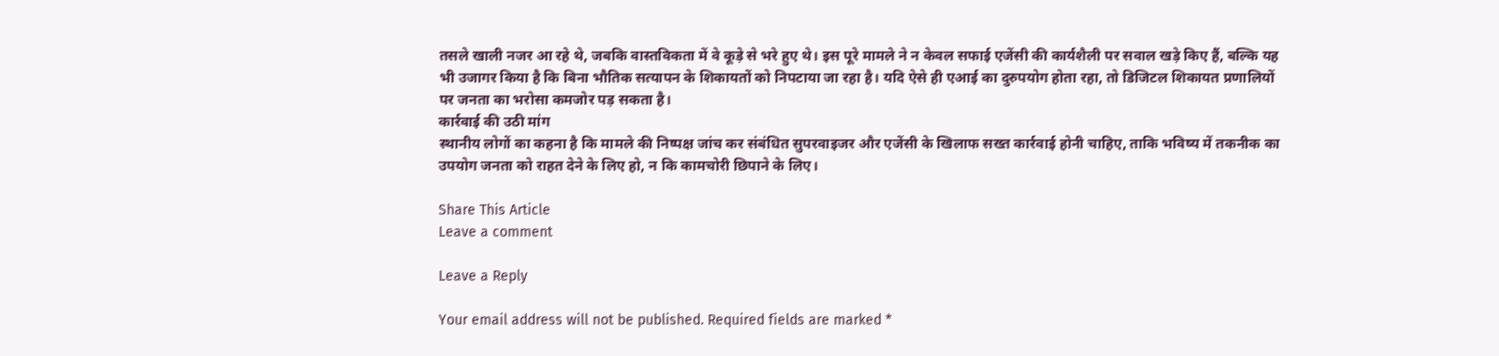तसले खाली नजर आ रहे थे, जबकि वास्तविकता में वे कूड़े से भरे हुए थे। इस पूरे मामले ने न केवल सफाई एजेंसी की कार्यशैली पर सवाल खड़े किए हैं, बल्कि यह भी उजागर किया है कि बिना भौतिक सत्यापन के शिकायतों को निपटाया जा रहा है। यदि ऐसे ही एआई का दुरुपयोग होता रहा, तो डिजिटल शिकायत प्रणालियों पर जनता का भरोसा कमजोर पड़ सकता है।
कार्रवाई की उठी मांग
स्थानीय लोगों का कहना है कि मामले की निष्पक्ष जांच कर संबंधित सुपरवाइजर और एजेंसी के खिलाफ सख्त कार्रवाई होनी चाहिए, ताकि भविष्य में तकनीक का उपयोग जनता को राहत देने के लिए हो, न कि कामचोरी छिपाने के लिए।

Share This Article
Leave a comment

Leave a Reply

Your email address will not be published. Required fields are marked *